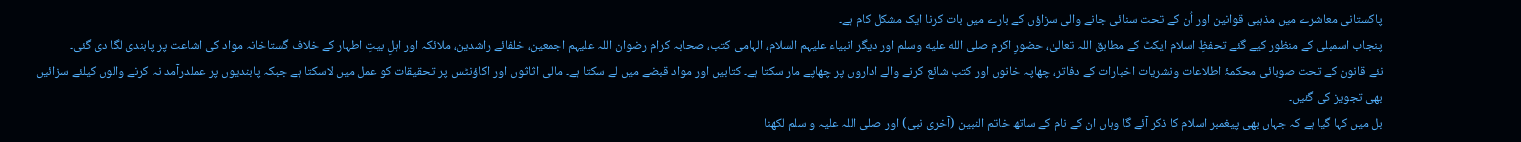پاکستانی معاشرے میں مذہبی قوانین اور اُن کے تحت سنائی جانے والی سزاؤں کے بارے میں بات کرنا ایک مشکل کام ہے۔
پنجاب اسمبلی کے منظور کیے گئے تحفظِ اسلام ایکٹ کے مطابق اللہ تعالیٰ، حضورِ اکرم صلى الله عليه وسلم اور دیگر انبیاء علیہم السلام، الہامی کتب، صحابہ کرام رضوان اللہ علیہم اجمعین، خلفائے راشدین، ملائکہ اور اہلِ بیتِ اطہار کے خلاف گستاخانہ مواد کی اشاعت پر پابندی لگا دی گئی۔
نئے قانون کے تحت صوبائی محکمۂ اطلاعات ونشریات اخبارات کے دفاتر، چھاپہ خانوں اور کتب شائع کرنے والے اداروں پر چھاپے مار سکتا ہے۔ کتابیں اور مواد قبضے میں لے سکتا ہے۔ مالی اثاثوں اور اکاؤنٹس پر تحقیقات کو عمل میں لاسکتا ہے جبکہ پابندیوں پر عملدرآمد نہ کرنے والوں کیلئے سزائیں بھی تجویز کی گئیں۔
بل میں کہا گیا ہے کہ جہاں بھی پیغمبر اسلام کا ذکر آئے گا وہاں ان کے نام کے ساتھ خاتم النبین (آخری نبی) اور صلی اللہ علیہ و سلم لکھنا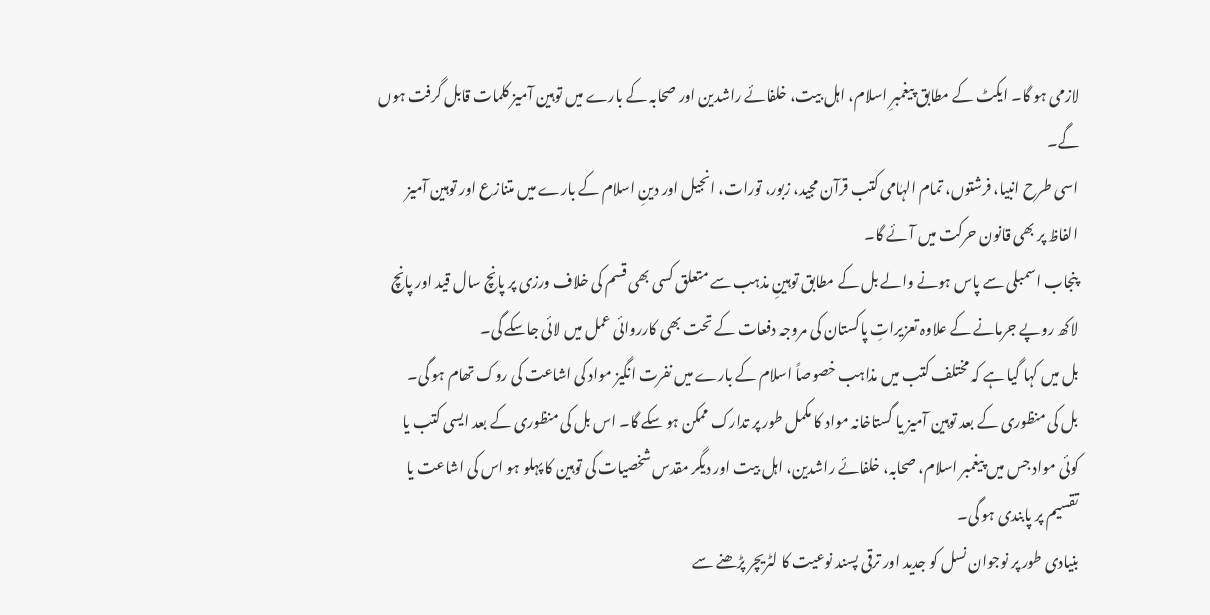لازمی ہو گا۔ ایکٹ کے مطابق پیغمبرِ اسلام، اہل بیت، خلفائے راشدین اور صحابہ کے بارے میں توہین آمیز کلمات قابل گرفت ہوں گے۔
اسی طرح انبیا، فرشتوں، تمام الہٰامی کتب قرآن مجید، زبور، تورات، انجیل اور دینِ اسلام کے بارے میں متنازع اور توہین آمیز الفاظ پر بھی قانون حرکت میں آئے گا۔
پنجاب اسمبلی سے پاس ہونے والے بل کے مطابق توہینِ مذہب سے متعلق کسی بھی قسم کی خلاف ورزی پر پانچ سال قید اور پانچ لاکھ روپے جرمانے کے علاوہ تعزیراتِ پاکستان کی مروجہ دفعات کے تحت بھی کارروائی عمل میں لائی جاسکے گی۔
بل میں کہا گیا ہے کہ مختلف کتب میں مذاہب خصوصاً اسلام کے بارے میں نفرت انگیز مواد کی اشاعت کی روک تھام ہو گی۔
بل کی منظوری کے بعد توہین آمیز یا گستاخانہ مواد کا مکمل طور پر تدارک ممکن ہو سکے گا۔ اس بل کی منظوری کے بعد ایسی کتب یا کوئی مواد جس میں پیغمبر اسلام، صحابہ، خلفائے راشدین، اہل بیت اور دیگر مقدس شخصیات کی توہین کا پہلو ہو اس کی اشاعت یا تقسیم پر پابندی ہو گی۔
بنیادی طور پر نوجوان نسل کو جدید اور ترقی پسند نوعیت کا لٹریچر پڑھنے سے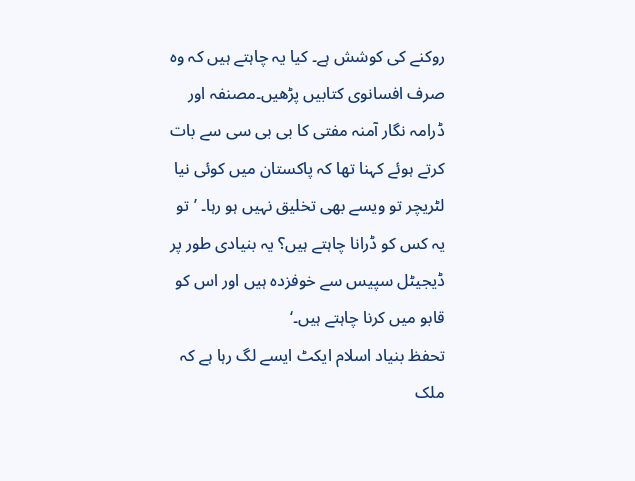روکنے کی کوشش ہے۔ کیا یہ چاہتے ہیں کہ وہ صرف افسانوی کتابیں پڑھیں۔مصنفہ اور ڈرامہ نگار آمنہ مفتی کا بی بی سی سے بات کرتے ہوئے کہنا تھا کہ پاکستان میں کوئی نیا لٹریچر تو ویسے بھی تخلیق نہیں ہو رہا۔ ’تو یہ کس کو ڈرانا چاہتے ہیں؟ یہ بنیادی طور پر ڈیجیٹل سپیس سے خوفزدہ ہیں اور اس کو قابو میں کرنا چاہتے ہیں۔‘
تحفظ بنیاد اسلام ایکٹ ایسے لگ رہا ہے کہ ملک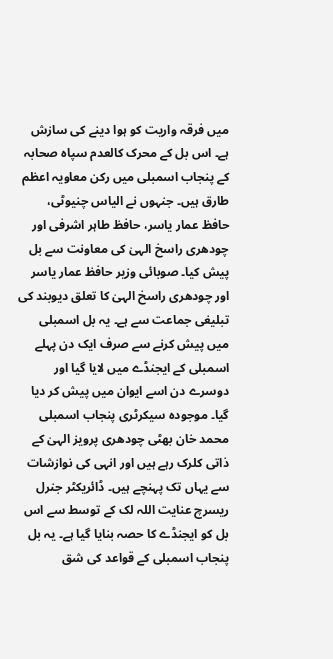میں فرقہ واریت کو ہوا دینے کی سازش ہے۔ اس بل کے محرک کالعدم سپاہ صحابہ کے پنجاب اسمبلی میں رکن معاویہ اعظم طارق ہیں۔ جنہوں نے الیاس چنیوٹی، حافظ عمار یاسر، حافظ طاہر اشرفی اور چودھری راسخ الہیٰ کی معاونت سے بل پیش کیا۔ صوبائی وزیر حافظ عمار یاسر اور چودھری راسخ الہیٰ کا تعلق دیوبند کی تبلیغی جماعت سے ہے۔ یہ بل اسمبلی میں پیش کرنے سے صرف ایک دن پہلے اسمبلی کے ایجنڈے میں لایا گیا اور دوسرے دن اسے ایوان میں پیش کر دیا گیا۔ موجودہ سیکرٹری پنجاب اسمبلی محمد خان بھٹی چودھری پرویز الہیٰ کے ذاتی کلرک رہے ہیں اور انہی کی نوازشات سے یہاں تک پہنچے ہیں۔ ڈائریکٹر جنرل ریسرچ عنایت اللہ لک کے توسط سے اس بل کو ایجنڈے کا حصہ بنایا گیا ہے۔ یہ بل پنجاب اسمبلی کے قواعد کی شق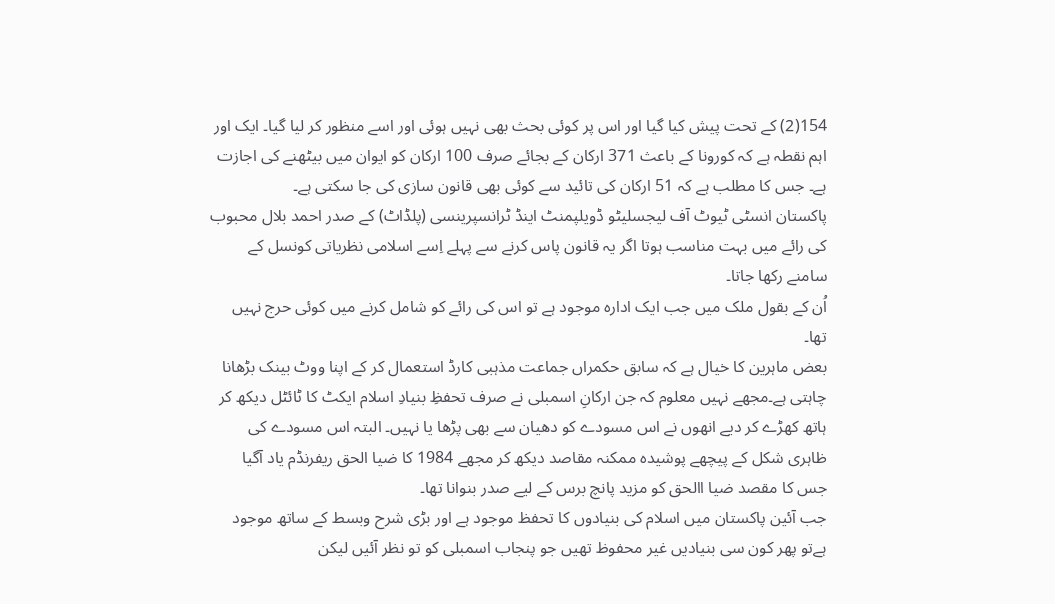154(2) کے تحت پیش کیا گیا اور اس پر کوئی بحث بھی نہیں ہوئی اور اسے منظور کر لیا گیا۔ ایک اور اہم نقطہ ہے کہ کورونا کے باعث 371 ارکان کے بجائے صرف 100 ارکان کو ایوان میں بیٹھنے کی اجازت ہے۔ جس کا مطلب ہے کہ 51 ارکان کی تائید سے کوئی بھی قانون سازی کی جا سکتی ہے۔
پاکستان انسٹی ٹیوٹ آف لیجسلیٹو ڈویلپمنٹ اینڈ ٹرانسپرینسی (پلڈاٹ) کے صدر احمد بلال محبوب کی رائے میں بہت مناسب ہوتا اگر یہ قانون پاس کرنے سے پہلے اِسے اسلامی نظریاتی کونسل کے سامنے رکھا جاتا۔
اُن کے بقول ملک میں جب ایک ادارہ موجود ہے تو اس کی رائے کو شامل کرنے میں کوئی حرج نہیں تھا۔
بعض ماہرین کا خیال ہے کہ سابق حکمراں جماعت مذہبی کارڈ استعمال کر کے اپنا ووٹ بینک بڑھانا چاہتی ہے۔مجھے نہیں معلوم کہ جن ارکانِ اسمبلی نے صرف تحفظِ بنیادِ اسلام ایکٹ کا ٹائٹل دیکھ کر ہاتھ کھڑے کر دیے انھوں نے اس مسودے کو دھیان سے بھی پڑھا یا نہیں۔ البتہ اس مسودے کی ظاہری شکل کے پیچھے پوشیدہ ممکنہ مقاصد دیکھ کر مجھے 1984 کا ضیا الحق ریفرنڈم یاد آگیا جس کا مقصد ضیا االحق کو مزید پانچ برس کے لیے صدر بنوانا تھا۔
جب آئین پاکستان میں اسلام کی بنیادوں کا تحفظ موجود ہے اور بڑی شرح وبسط کے ساتھ موجود ہےتو پھر کون سی بنیادیں غیر محفوظ تھیں جو پنجاب اسمبلی کو تو نظر آئیں لیکن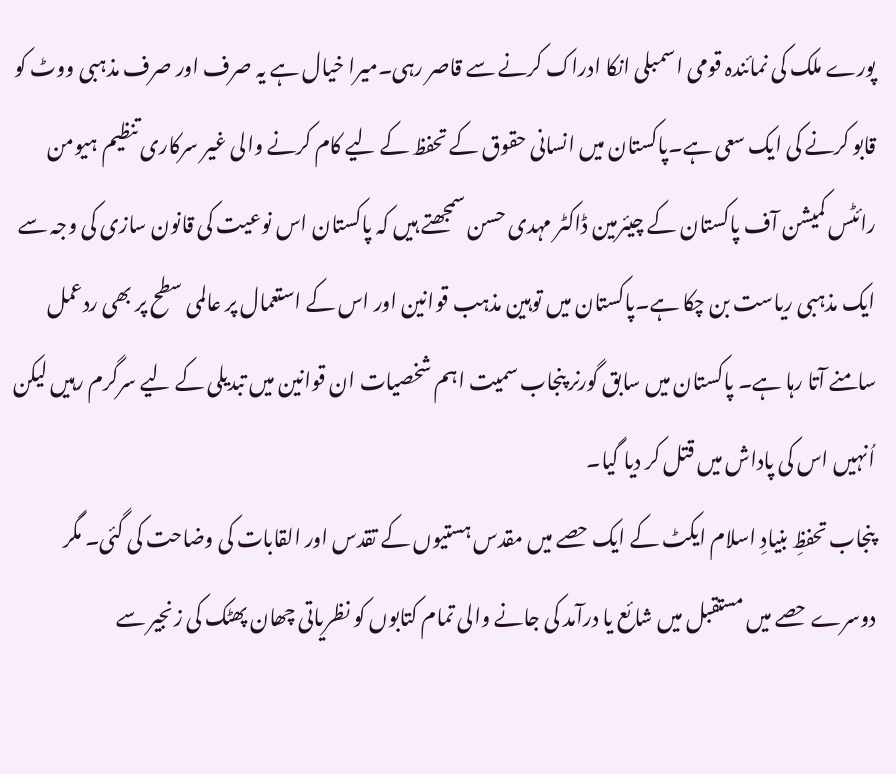پورے ملک کی نمائندہ قومی اسمبلی انکا ادراک کرنے سے قاصر رہی۔میرا خیال ہے یہ صرف اور صرف مذہبی ووٹ کو قابو کرنے کی ایک سعی ہے۔پاکستان میں انسانی حقوق کے تحفظ کے لیے کام کرنے والی غیر سرکاری تنظیم ہیومن رائٹس کمیشن آف پاکستان کے چیئرمین ڈاکٹر مہدی حسن سمجھتے ہیں کہ پاکستان اس نوعیت کی قانون سازی کی وجہ سے ایک مذہبی ریاست بن چکا ہے۔پاکستان میں توہین مذہب قوانین اور اس کے استعمال پر عالمی سطح پر بھی ردعمل سامنے آتا رہا ہے۔ پاکستان میں سابق گورنر پنجاب سمیت اہم شخصیات ان قوانین میں تبدیلی کے لیے سرگرم رہیں لیکن اُنہیں اس کی پاداش میں قتل کر دیا گیا۔
پنجاب تحفظِ بنیادِ اسلام ایکٹ کے ایک حصے میں مقدس ہستیوں کے تقدس اور القابات کی وضاحت کی گئی۔ مگر دوسرے حصے میں مستقبل میں شائع یا درآمد کی جانے والی تمام کتابوں کو نظریاتی چھان پھٹک کی زنجیر سے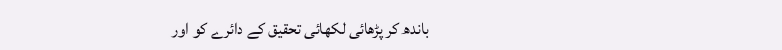باندھ کر پڑھائی لکھائی تحقیق کے دائرے کو اور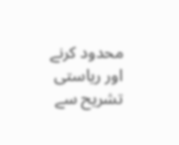محدود کرنے اور ریاستی تشریح سے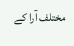مختلف آرا کے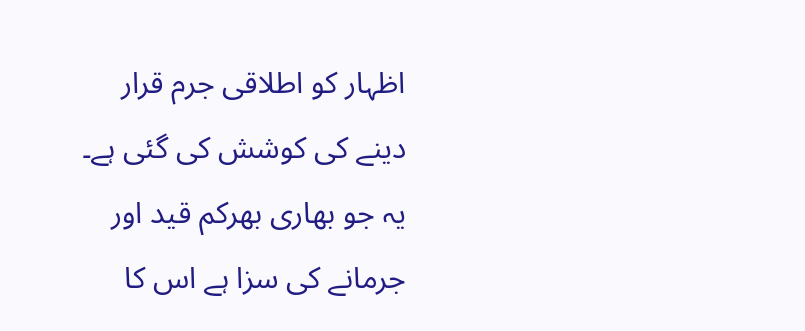اظہار کو اطلاقی جرم قرار دینے کی کوشش کی گئی ہے۔
یہ جو بھاری بھرکم قید اور جرمانے کی سزا ہے اس کا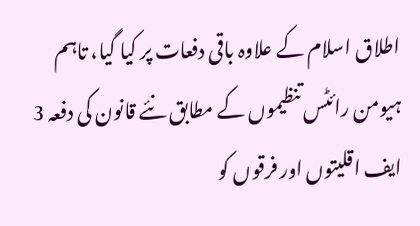اطلاق اسلام کے علاوہ باقی دفعات پر کیا گیا، تاہم ہیومن رائٹس تنظیموں کے مطابق نئے قانون کی دفعہ 3 ایف اقلیتوں اور فرقوں کو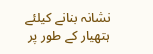نشانہ بنانے کیلئے ہتھیار کے طور پر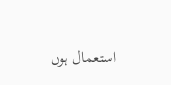استعمال ہوں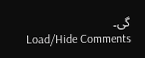گی۔
Load/Hide Comments